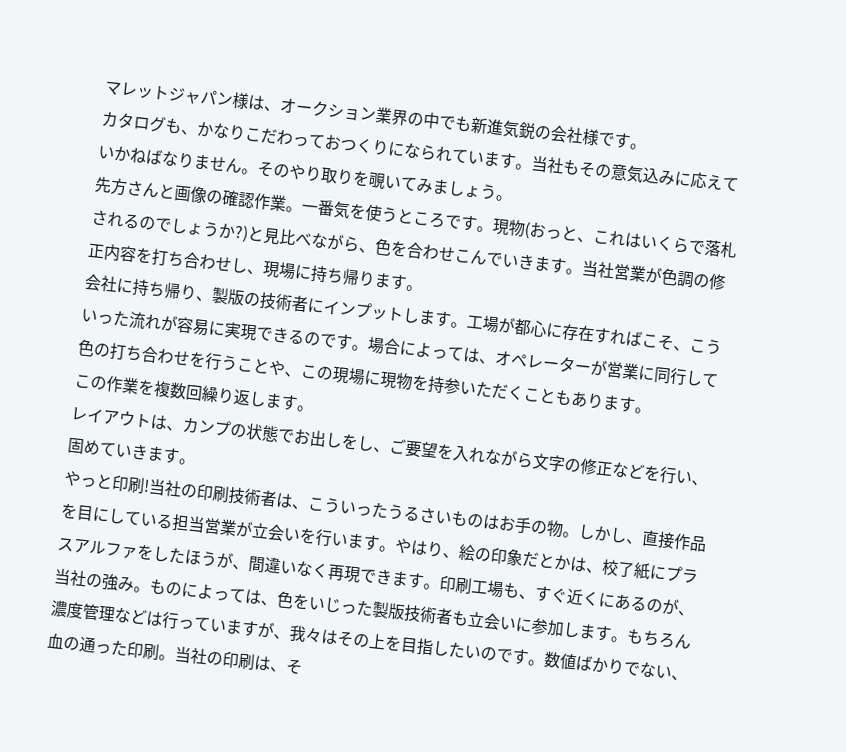マレットジャパン様は、オークション業界の中でも新進気鋭の会社様です。
カタログも、かなりこだわっておつくりになられています。当社もその意気込みに応えていかねばなりません。そのやり取りを覗いてみましょう。
先方さんと画像の確認作業。一番気を使うところです。現物(おっと、これはいくらで落札されるのでしょうか?)と見比べながら、色を合わせこんでいきます。当社営業が色調の修正内容を打ち合わせし、現場に持ち帰ります。
会社に持ち帰り、製版の技術者にインプットします。工場が都心に存在すればこそ、こういった流れが容易に実現できるのです。場合によっては、オペレーターが営業に同行して色の打ち合わせを行うことや、この現場に現物を持参いただくこともあります。
この作業を複数回繰り返します。
レイアウトは、カンプの状態でお出しをし、ご要望を入れながら文字の修正などを行い、固めていきます。
やっと印刷!当社の印刷技術者は、こういったうるさいものはお手の物。しかし、直接作品を目にしている担当営業が立会いを行います。やはり、絵の印象だとかは、校了紙にプラスアルファをしたほうが、間違いなく再現できます。印刷工場も、すぐ近くにあるのが、当社の強み。ものによっては、色をいじった製版技術者も立会いに参加します。もちろん濃度管理などは行っていますが、我々はその上を目指したいのです。数値ばかりでない、血の通った印刷。当社の印刷は、そ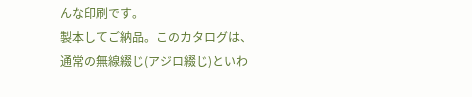んな印刷です。
製本してご納品。このカタログは、通常の無線綴じ(アジロ綴じ)といわ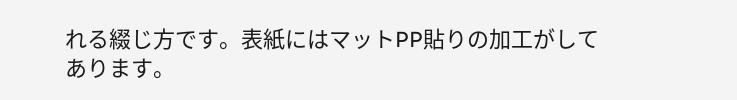れる綴じ方です。表紙にはマットPP貼りの加工がしてあります。